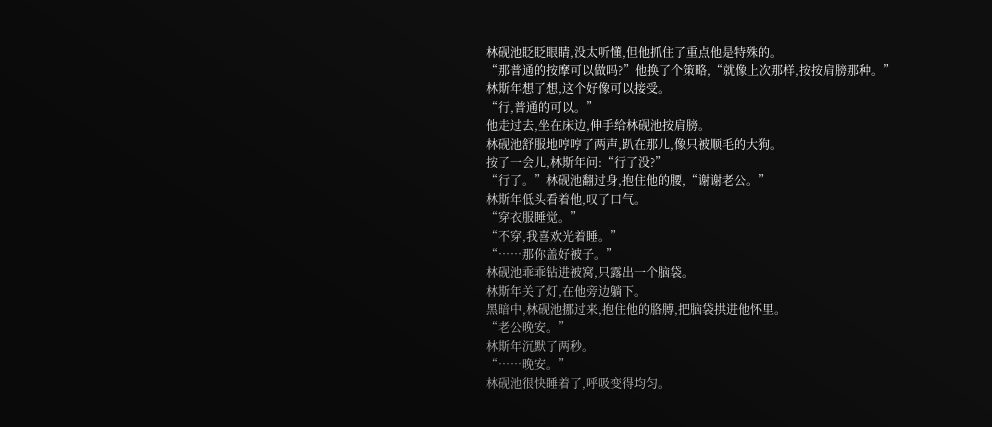林砚池眨眨眼睛,没太听懂,但他抓住了重点他是特殊的。
“那普通的按摩可以做吗?”他换了个策略,“就像上次那样,按按肩膀那种。”
林斯年想了想,这个好像可以接受。
“行,普通的可以。”
他走过去,坐在床边,伸手给林砚池按肩膀。
林砚池舒服地哼哼了两声,趴在那儿,像只被顺毛的大狗。
按了一会儿,林斯年问:“行了没?”
“行了。”林砚池翻过身,抱住他的腰,“谢谢老公。”
林斯年低头看着他,叹了口气。
“穿衣服睡觉。”
“不穿,我喜欢光着睡。”
“……那你盖好被子。”
林砚池乖乖钻进被窝,只露出一个脑袋。
林斯年关了灯,在他旁边躺下。
黑暗中,林砚池挪过来,抱住他的胳膊,把脑袋拱进他怀里。
“老公晚安。”
林斯年沉默了两秒。
“……晚安。”
林砚池很快睡着了,呼吸变得均匀。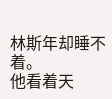林斯年却睡不着。
他看着天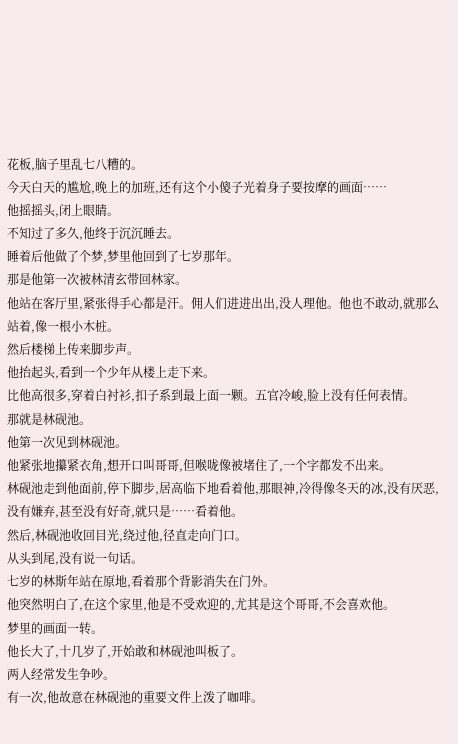花板,脑子里乱七八糟的。
今天白天的尴尬,晚上的加班,还有这个小傻子光着身子要按摩的画面……
他摇摇头,闭上眼睛。
不知过了多久,他终于沉沉睡去。
睡着后他做了个梦,梦里他回到了七岁那年。
那是他第一次被林清玄带回林家。
他站在客厅里,紧张得手心都是汗。佣人们进进出出,没人理他。他也不敢动,就那么站着,像一根小木桩。
然后楼梯上传来脚步声。
他抬起头,看到一个少年从楼上走下来。
比他高很多,穿着白衬衫,扣子系到最上面一颗。五官冷峻,脸上没有任何表情。
那就是林砚池。
他第一次见到林砚池。
他紧张地攥紧衣角,想开口叫哥哥,但喉咙像被堵住了,一个字都发不出来。
林砚池走到他面前,停下脚步,居高临下地看着他,那眼神,冷得像冬天的冰,没有厌恶,没有嫌弃,甚至没有好奇,就只是……看着他。
然后,林砚池收回目光,绕过他,径直走向门口。
从头到尾,没有说一句话。
七岁的林斯年站在原地,看着那个背影消失在门外。
他突然明白了,在这个家里,他是不受欢迎的,尤其是这个哥哥,不会喜欢他。
梦里的画面一转。
他长大了,十几岁了,开始敢和林砚池叫板了。
两人经常发生争吵。
有一次,他故意在林砚池的重要文件上泼了咖啡。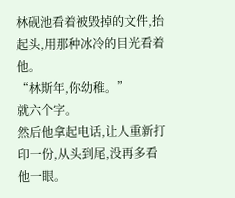林砚池看着被毁掉的文件,抬起头,用那种冰冷的目光看着他。
“林斯年,你幼稚。”
就六个字。
然后他拿起电话,让人重新打印一份,从头到尾,没再多看他一眼。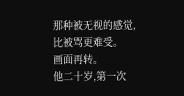那种被无视的感觉,比被骂更难受。
画面再转。
他二十岁,第一次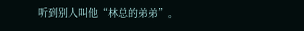听到别人叫他“林总的弟弟”。